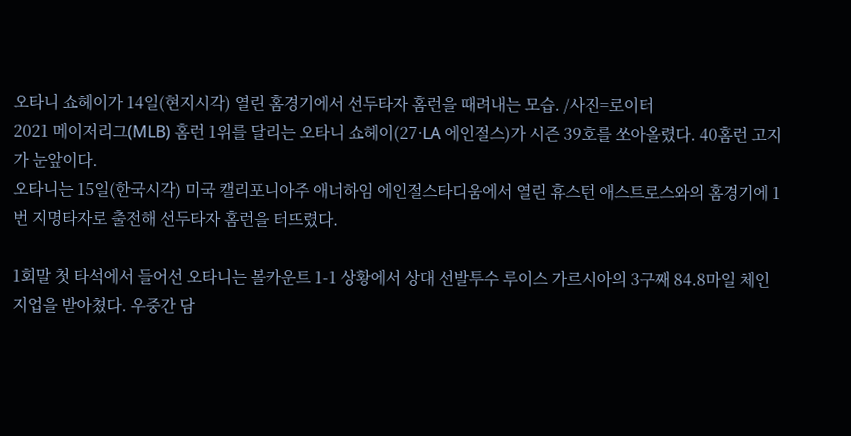오타니 쇼헤이가 14일(현지시각) 열린 홈경기에서 선두타자 홈런을 때려내는 모습. /사진=로이터
2021 메이저리그(MLB) 홈런 1위를 달리는 오타니 쇼헤이(27·LA 에인절스)가 시즌 39호를 쏘아올렸다. 40홈런 고지가 눈앞이다.
오타니는 15일(한국시각) 미국 캘리포니아주 애너하임 에인절스타디움에서 열린 휴스턴 애스트로스와의 홈경기에 1번 지명타자로 출전해 선두타자 홈런을 터뜨렸다.

1회말 첫 타석에서 들어선 오타니는 볼카운트 1-1 상황에서 상대 선발투수 루이스 가르시아의 3구째 84.8마일 체인지업을 받아쳤다. 우중간 담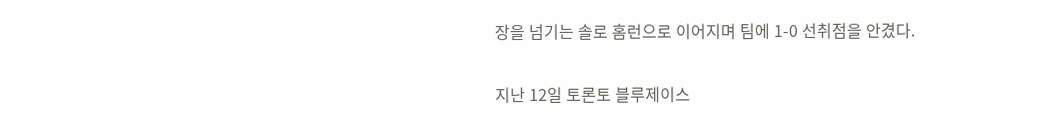장을 넘기는 솔로 홈런으로 이어지며 팀에 1-0 선취점을 안겼다.


지난 12일 토론토 블루제이스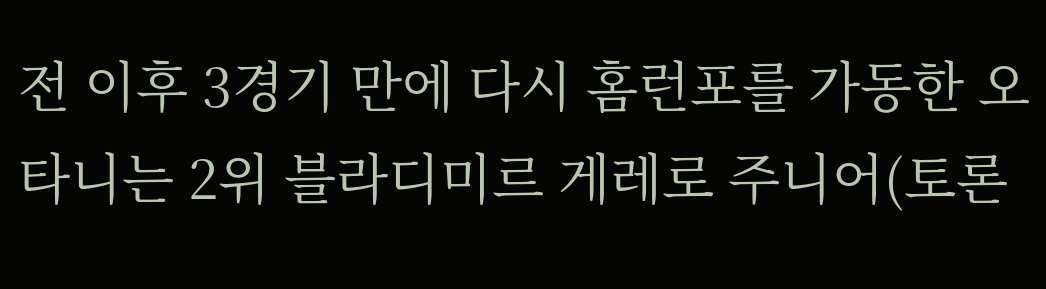전 이후 3경기 만에 다시 홈런포를 가동한 오타니는 2위 블라디미르 게레로 주니어(토론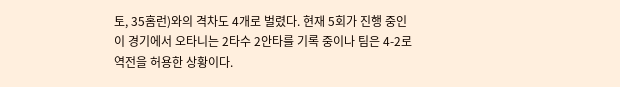토, 35홈런)와의 격차도 4개로 벌렸다. 현재 5회가 진행 중인 이 경기에서 오타니는 2타수 2안타를 기록 중이나 팀은 4-2로 역전을 허용한 상황이다.